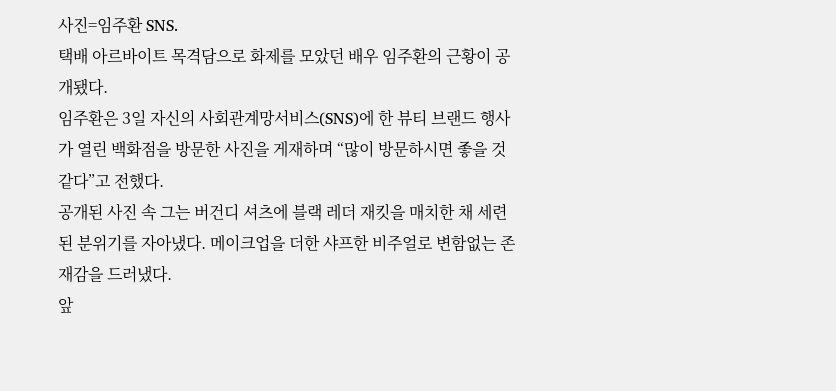사진=임주환 SNS.
택배 아르바이트 목격담으로 화제를 모았던 배우 임주환의 근황이 공개됐다.
임주환은 3일 자신의 사회관계망서비스(SNS)에 한 뷰티 브랜드 행사가 열린 백화점을 방문한 사진을 게재하며 “많이 방문하시면 좋을 것 같다”고 전했다.
공개된 사진 속 그는 버건디 셔츠에 블랙 레더 재킷을 매치한 채 세련된 분위기를 자아냈다. 메이크업을 더한 샤프한 비주얼로 변함없는 존재감을 드러냈다.
앞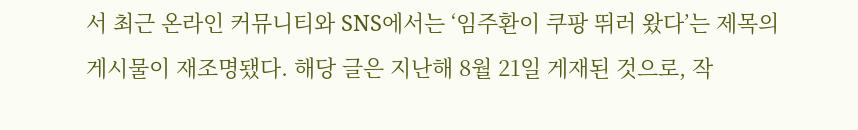서 최근 온라인 커뮤니티와 SNS에서는 ‘임주환이 쿠팡 뛰러 왔다’는 제목의 게시물이 재조명됐다. 해당 글은 지난해 8월 21일 게재된 것으로, 작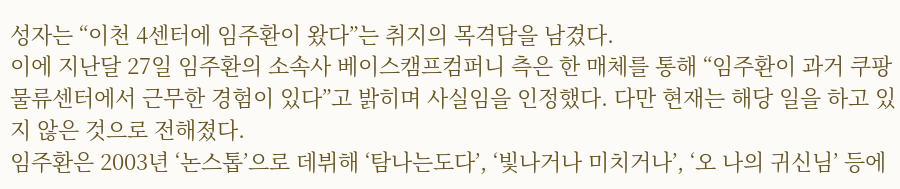성자는 “이천 4센터에 임주환이 왔다”는 취지의 목격담을 남겼다.
이에 지난달 27일 임주환의 소속사 베이스캠프컴퍼니 측은 한 매체를 통해 “임주환이 과거 쿠팡 물류센터에서 근무한 경험이 있다”고 밝히며 사실임을 인정했다. 다만 현재는 해당 일을 하고 있지 않은 것으로 전해졌다.
임주환은 2003년 ‘논스톱’으로 데뷔해 ‘탐나는도다’, ‘빛나거나 미치거나’, ‘오 나의 귀신님’ 등에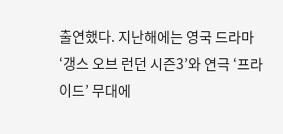출연했다. 지난해에는 영국 드라마 ‘갱스 오브 런던 시즌3’와 연극 ‘프라이드’ 무대에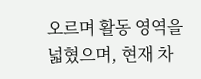오르며 활동 영역을 넓혔으며, 현재 차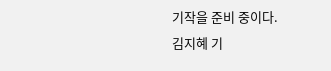기작을 준비 중이다.
김지혜 기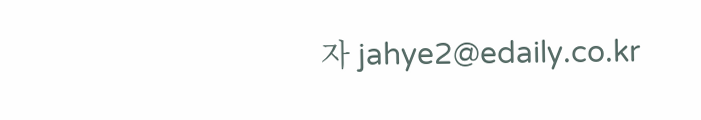자 jahye2@edaily.co.kr